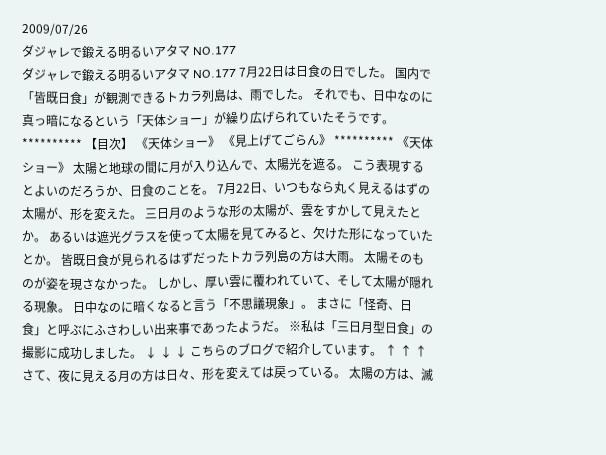2009/07/26
ダジャレで鍛える明るいアタマ NO.177
ダジャレで鍛える明るいアタマ NO.177 7月22日は日食の日でした。 国内で「皆既日食」が観測できるトカラ列島は、雨でした。 それでも、日中なのに真っ暗になるという「天体ショー」が繰り広げられていたそうです。 ********** 【目次】 《天体ショー》 《見上げてごらん》 ********** 《天体ショー》 太陽と地球の間に月が入り込んで、太陽光を遮る。 こう表現するとよいのだろうか、日食のことを。 7月22日、いつもなら丸く見えるはずの太陽が、形を変えた。 三日月のような形の太陽が、雲をすかして見えたとか。 あるいは遮光グラスを使って太陽を見てみると、欠けた形になっていたとか。 皆既日食が見られるはずだったトカラ列島の方は大雨。 太陽そのものが姿を現さなかった。 しかし、厚い雲に覆われていて、そして太陽が隠れる現象。 日中なのに暗くなると言う「不思議現象」。 まさに「怪奇、日食」と呼ぶにふさわしい出来事であったようだ。 ※私は「三日月型日食」の撮影に成功しました。 ↓ ↓ ↓ こちらのブログで紹介しています。 ↑ ↑ ↑ さて、夜に見える月の方は日々、形を変えては戻っている。 太陽の方は、滅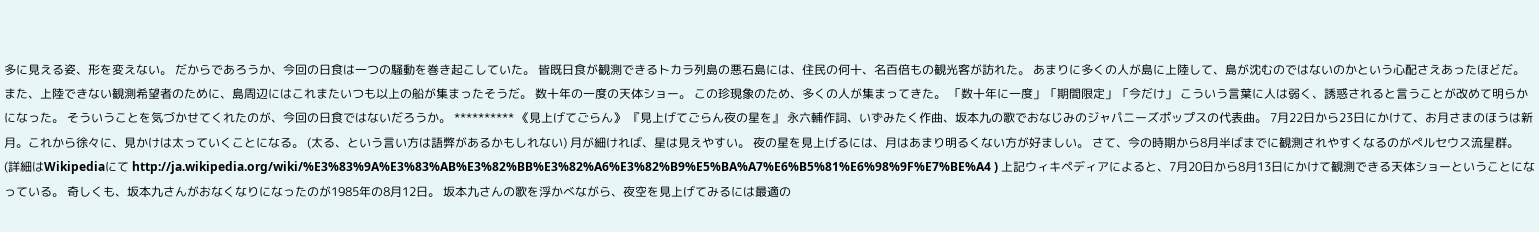多に見える姿、形を変えない。 だからであろうか、今回の日食は一つの騒動を巻き起こしていた。 皆既日食が観測できるトカラ列島の悪石島には、住民の何十、名百倍もの観光客が訪れた。 あまりに多くの人が島に上陸して、島が沈むのではないのかという心配さえあったほどだ。 また、上陸できない観測希望者のために、島周辺にはこれまたいつも以上の船が集まったそうだ。 数十年の一度の天体ショー。 この珍現象のため、多くの人が集まってきた。 「数十年に一度」「期間限定」「今だけ」 こういう言葉に人は弱く、誘惑されると言うことが改めて明らかになった。 そういうことを気づかせてくれたのが、今回の日食ではないだろうか。 ********** 《見上げてごらん》 『見上げてごらん夜の星を』 永六輔作詞、いずみたく作曲、坂本九の歌でおなじみのジャパニーズポップスの代表曲。 7月22日から23日にかけて、お月さまのほうは新月。これから徐々に、見かけは太っていくことになる。 (太る、という言い方は語弊があるかもしれない) 月が細ければ、星は見えやすい。 夜の星を見上げるには、月はあまり明るくない方が好ましい。 さて、今の時期から8月半ばまでに観測されやすくなるのがペルセウス流星群。 (詳細はWikipediaにて http://ja.wikipedia.org/wiki/%E3%83%9A%E3%83%AB%E3%82%BB%E3%82%A6%E3%82%B9%E5%BA%A7%E6%B5%81%E6%98%9F%E7%BE%A4 ) 上記ウィキペディアによると、7月20日から8月13日にかけて観測できる天体ショーということになっている。 奇しくも、坂本九さんがおなくなりになったのが1985年の8月12日。 坂本九さんの歌を浮かべながら、夜空を見上げてみるには最適の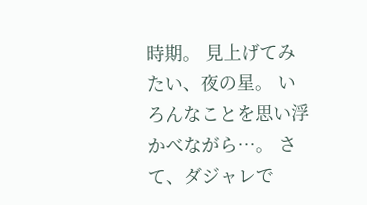時期。 見上げてみたい、夜の星。 いろんなことを思い浮かべながら…。 さて、ダジャレで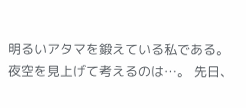明るいアタマを鍛えている私である。 夜空を見上げて考えるのは…。 先日、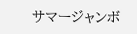サマージャンボ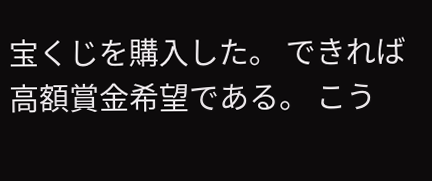宝くじを購入した。 できれば高額賞金希望である。 こう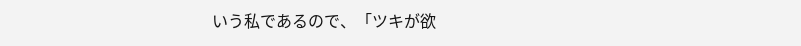いう私であるので、「ツキが欲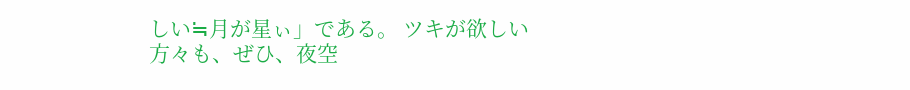しい≒月が星ぃ」である。 ツキが欲しい方々も、ぜひ、夜空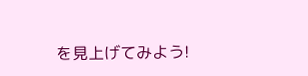を見上げてみよう!